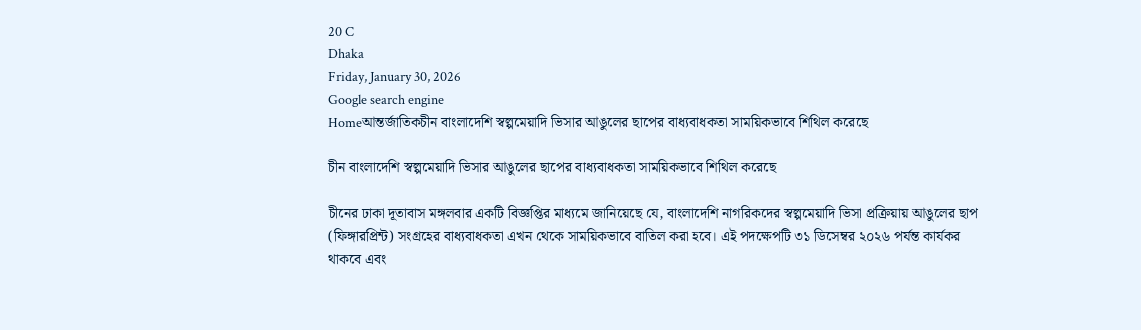20 C
Dhaka
Friday, January 30, 2026
Google search engine
Homeআন্তর্জাতিকচীন বাংলাদেশি স্বল্পমেয়াদি ভিসার আঙুলের ছাপের বাধ্যবাধকতা সাময়িকভাবে শিথিল করেছে

চীন বাংলাদেশি স্বল্পমেয়াদি ভিসার আঙুলের ছাপের বাধ্যবাধকতা সাময়িকভাবে শিথিল করেছে

চীনের ঢাকা দূতাবাস মঙ্গলবার একটি বিজ্ঞপ্তির মাধ্যমে জানিয়েছে যে, বাংলাদেশি নাগরিকদের স্বল্পমেয়াদি ভিসা প্রক্রিয়ায় আঙুলের ছাপ (ফিঙ্গারপ্রিন্ট) সংগ্রহের বাধ্যবাধকতা এখন থেকে সাময়িকভাবে বাতিল করা হবে। এই পদক্ষেপটি ৩১ ডিসেম্বর ২০২৬ পর্যন্ত কার্যকর থাকবে এবং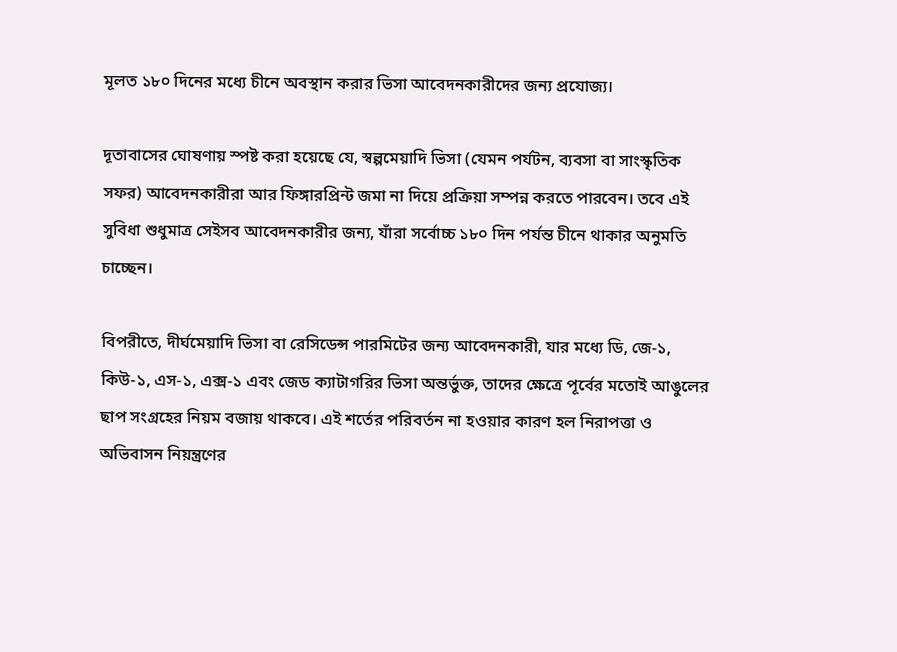মূলত ১৮০ দিনের মধ্যে চীনে অবস্থান করার ভিসা আবেদনকারীদের জন্য প্রযোজ্য।

দূতাবাসের ঘোষণায় স্পষ্ট করা হয়েছে যে, স্বল্পমেয়াদি ভিসা (যেমন পর্যটন, ব্যবসা বা সাংস্কৃতিক সফর) আবেদনকারীরা আর ফিঙ্গারপ্রিন্ট জমা না দিয়ে প্রক্রিয়া সম্পন্ন করতে পারবেন। তবে এই সুবিধা শুধুমাত্র সেইসব আবেদনকারীর জন্য, যাঁরা সর্বোচ্চ ১৮০ দিন পর্যন্ত চীনে থাকার অনুমতি চাচ্ছেন।

বিপরীতে, দীর্ঘমেয়াদি ভিসা বা রেসিডেন্স পারমিটের জন্য আবেদনকারী, যার মধ্যে ডি, জে‑১, কিউ‑১, এস‑১, এক্স‑১ এবং জেড ক্যাটাগরির ভিসা অন্তর্ভুক্ত, তাদের ক্ষেত্রে পূর্বের মতোই আঙুলের ছাপ সংগ্রহের নিয়ম বজায় থাকবে। এই শর্তের পরিবর্তন না হওয়ার কারণ হল নিরাপত্তা ও অভিবাসন নিয়ন্ত্রণের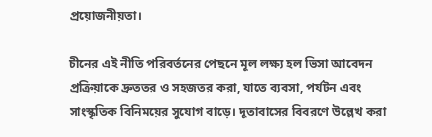প্রয়োজনীয়তা।

চীনের এই নীতি পরিবর্তনের পেছনে মূল লক্ষ্য হল ভিসা আবেদন প্রক্রিয়াকে দ্রুততর ও সহজতর করা, যাতে ব্যবসা, পর্যটন এবং সাংস্কৃতিক বিনিময়ের সুযোগ বাড়ে। দূতাবাসের বিবরণে উল্লেখ করা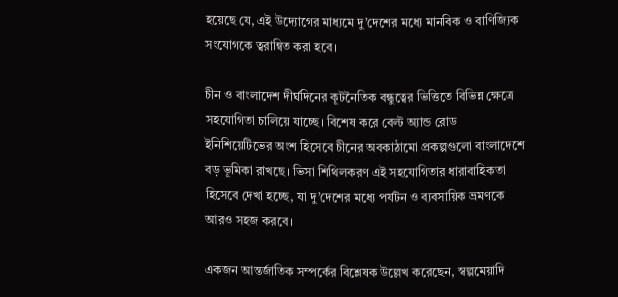হয়েছে যে, এই উদ্যোগের মাধ্যমে দু’দেশের মধ্যে মানবিক ও বাণিজ্যিক সংযোগকে ত্বরান্বিত করা হবে।

চীন ও বাংলাদেশ দীর্ঘদিনের কূটনৈতিক বন্ধুত্বের ভিত্তিতে বিভিন্ন ক্ষেত্রে সহযোগিতা চালিয়ে যাচ্ছে। বিশেষ করে বেল্ট অ্যান্ড রোড ইনিশিয়েটিভের অংশ হিসেবে চীনের অবকাঠামো প্রকল্পগুলো বাংলাদেশে বড় ভূমিকা রাখছে। ভিসা শিথিলকরণ এই সহযোগিতার ধারাবাহিকতা হিসেবে দেখা হচ্ছে, যা দু’দেশের মধ্যে পর্যটন ও ব্যবসায়িক ভ্রমণকে আরও সহজ করবে।

একজন আন্তর্জাতিক সম্পর্কের বিশ্লেষক উল্লেখ করেছেন, স্বল্পমেয়াদি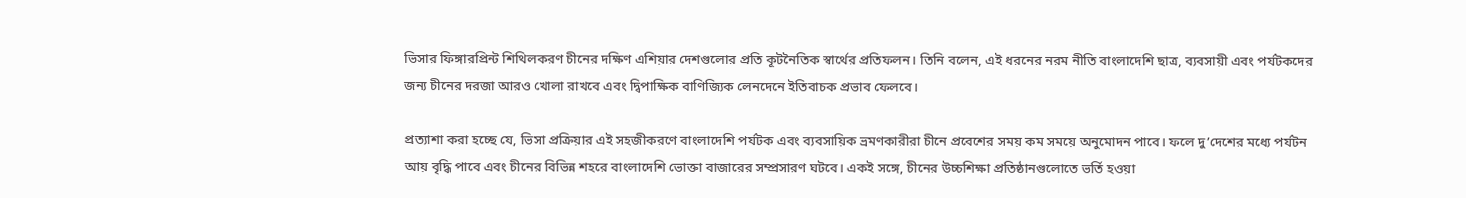ভিসার ফিঙ্গারপ্রিন্ট শিথিলকরণ চীনের দক্ষিণ এশিয়ার দেশগুলোর প্রতি কূটনৈতিক স্বার্থের প্রতিফলন। তিনি বলেন, এই ধরনের নরম নীতি বাংলাদেশি ছাত্র, ব্যবসায়ী এবং পর্যটকদের জন্য চীনের দরজা আরও খোলা রাখবে এবং দ্বিপাক্ষিক বাণিজ্যিক লেনদেনে ইতিবাচক প্রভাব ফেলবে।

প্রত্যাশা করা হচ্ছে যে, ভিসা প্রক্রিয়ার এই সহজীকরণে বাংলাদেশি পর্যটক এবং ব্যবসায়িক ভ্রমণকারীরা চীনে প্রবেশের সময় কম সময়ে অনুমোদন পাবে। ফলে দু’দেশের মধ্যে পর্যটন আয় বৃদ্ধি পাবে এবং চীনের বিভিন্ন শহরে বাংলাদেশি ভোক্তা বাজারের সম্প্রসারণ ঘটবে। একই সঙ্গে, চীনের উচ্চশিক্ষা প্রতিষ্ঠানগুলোতে ভর্তি হওয়া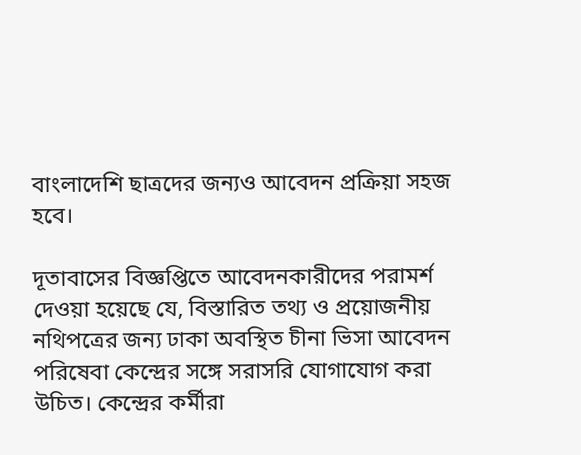বাংলাদেশি ছাত্রদের জন্যও আবেদন প্রক্রিয়া সহজ হবে।

দূতাবাসের বিজ্ঞপ্তিতে আবেদনকারীদের পরামর্শ দেওয়া হয়েছে যে, বিস্তারিত তথ্য ও প্রয়োজনীয় নথিপত্রের জন্য ঢাকা অবস্থিত চীনা ভিসা আবেদন পরিষেবা কেন্দ্রের সঙ্গে সরাসরি যোগাযোগ করা উচিত। কেন্দ্রের কর্মীরা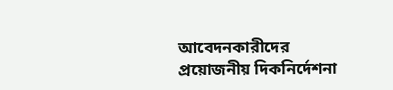আবেদনকারীদের প্রয়োজনীয় দিকনির্দেশনা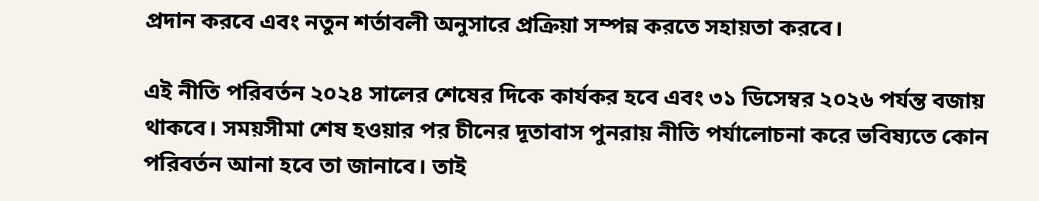প্রদান করবে এবং নতুন শর্তাবলী অনুসারে প্রক্রিয়া সম্পন্ন করতে সহায়তা করবে।

এই নীতি পরিবর্তন ২০২৪ সালের শেষের দিকে কার্যকর হবে এবং ৩১ ডিসেম্বর ২০২৬ পর্যন্ত বজায় থাকবে। সময়সীমা শেষ হওয়ার পর চীনের দূতাবাস পুনরায় নীতি পর্যালোচনা করে ভবিষ্যতে কোন পরিবর্তন আনা হবে তা জানাবে। তাই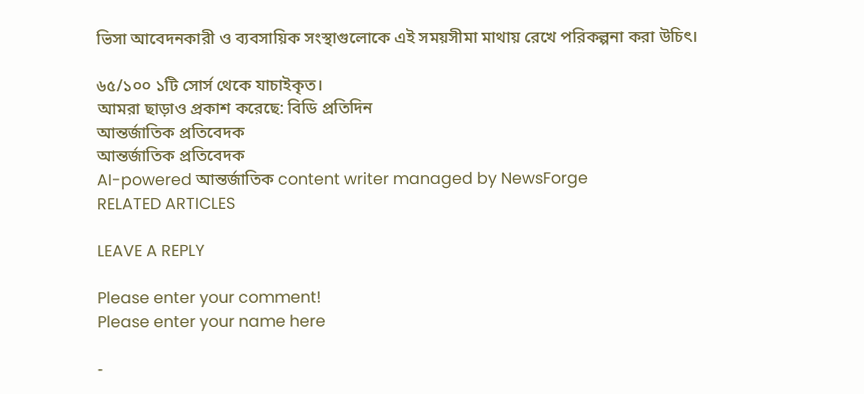ভিসা আবেদনকারী ও ব্যবসায়িক সংস্থাগুলোকে এই সময়সীমা মাথায় রেখে পরিকল্পনা করা উচিৎ।

৬৫/১০০ ১টি সোর্স থেকে যাচাইকৃত।
আমরা ছাড়াও প্রকাশ করেছে: বিডি প্রতিদিন
আন্তর্জাতিক প্রতিবেদক
আন্তর্জাতিক প্রতিবেদক
AI-powered আন্তর্জাতিক content writer managed by NewsForge
RELATED ARTICLES

LEAVE A REPLY

Please enter your comment!
Please enter your name here

-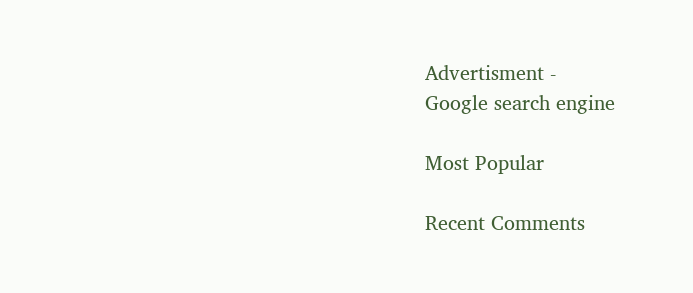Advertisment -
Google search engine

Most Popular

Recent Comments